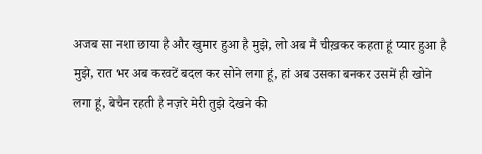अजब सा नशा छाया है और खुमार हुआ है मुझे, लो अब मैं चीख़कर कहता हूं प्यार हुआ है मुझे, रात भर अब करवटें बदल कर सोने लगा हूं, हां अब उसका बनकर उसमें ही खोने लगा हूं, बेचैन रहती है नज़रे मेरी तुझे देखने की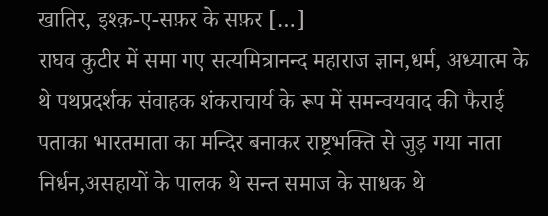खातिर, इश्क़-ए-सफ़र के सफ़र […]
राघव कुटीर में समा गए सत्यमित्रानन्द महाराज ज्ञान,धर्म, अध्यात्म के थे पथप्रदर्शक संवाहक शंकराचार्य के रूप में समन्वयवाद की फैराई पताका भारतमाता का मन्दिर बनाकर राष्ट्रभक्ति से जुड़ गया नाता निर्धन,असहायों के पालक थे सन्त समाज के साधक थे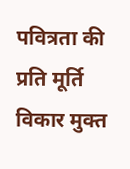पवित्रता की प्रति मूर्ति विकार मुक्त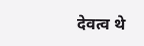देवत्व थे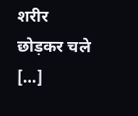शरीर छोड़कर चले […]